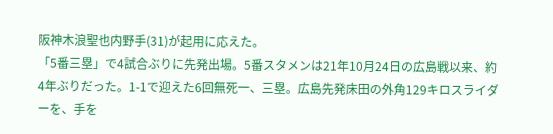阪神木浪聖也内野手(31)が起用に応えた。
「5番三塁」で4試合ぶりに先発出場。5番スタメンは21年10月24日の広島戦以来、約4年ぶりだった。1-1で迎えた6回無死一、三塁。広島先発床田の外角129キロスライダーを、手を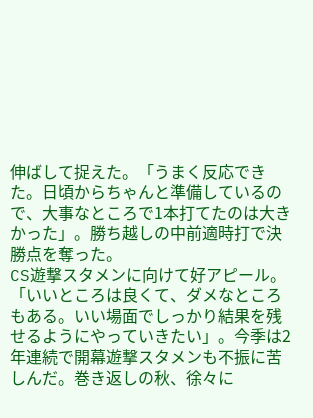伸ばして捉えた。「うまく反応できた。日頃からちゃんと準備しているので、大事なところで1本打てたのは大きかった」。勝ち越しの中前適時打で決勝点を奪った。
CS遊撃スタメンに向けて好アピール。「いいところは良くて、ダメなところもある。いい場面でしっかり結果を残せるようにやっていきたい」。今季は2年連続で開幕遊撃スタメンも不振に苦しんだ。巻き返しの秋、徐々に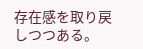存在感を取り戻しつつある。